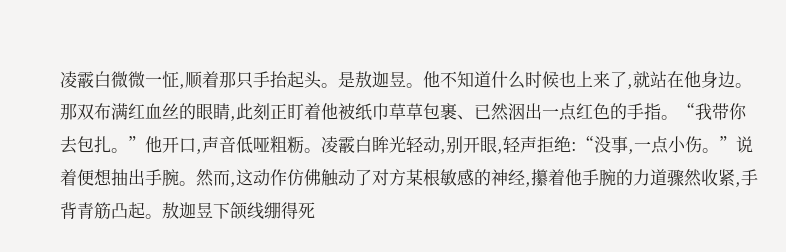凌霰白微微一怔,顺着那只手抬起头。是敖迦昱。他不知道什么时候也上来了,就站在他身边。那双布满红血丝的眼睛,此刻正盯着他被纸巾草草包裹、已然洇出一点红色的手指。“我带你去包扎。”他开口,声音低哑粗粝。凌霰白眸光轻动,别开眼,轻声拒绝:“没事,一点小伤。”说着便想抽出手腕。然而,这动作仿佛触动了对方某根敏感的神经,攥着他手腕的力道骤然收紧,手背青筋凸起。敖迦昱下颌线绷得死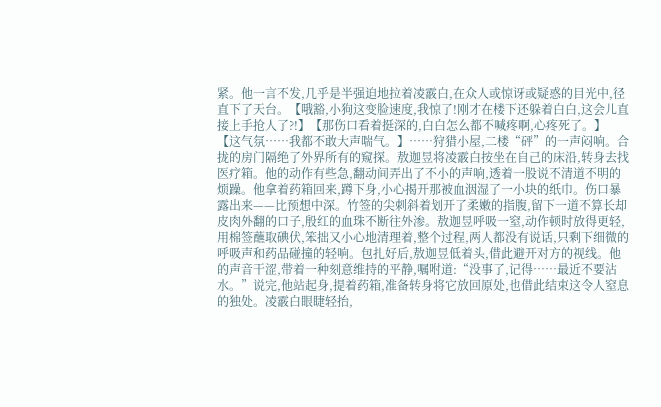紧。他一言不发,几乎是半强迫地拉着凌霰白,在众人或惊讶或疑惑的目光中,径直下了天台。【哦豁,小狗这变脸速度,我惊了!刚才在楼下还躲着白白,这会儿直接上手抢人了?!】【那伤口看着挺深的,白白怎么都不喊疼啊,心疼死了。】【这气氛……我都不敢大声喘气。】……狩猎小屋,二楼“砰”的一声闷响。合拢的房门隔绝了外界所有的窥探。敖迦昱将凌霰白按坐在自己的床沿,转身去找医疗箱。他的动作有些急,翻动间弄出了不小的声响,透着一股说不清道不明的烦躁。他拿着药箱回来,蹲下身,小心揭开那被血洇湿了一小块的纸巾。伤口暴露出来——比预想中深。竹签的尖刺斜着划开了柔嫩的指腹,留下一道不算长却皮肉外翻的口子,殷红的血珠不断往外渗。敖迦昱呼吸一窒,动作顿时放得更轻,用棉签蘸取碘伏,笨拙又小心地清理着,整个过程,两人都没有说话,只剩下细微的呼吸声和药品碰撞的轻响。包扎好后,敖迦昱低着头,借此避开对方的视线。他的声音干涩,带着一种刻意维持的平静,嘱咐道:“没事了,记得……最近不要沾水。”说完,他站起身,提着药箱,准备转身将它放回原处,也借此结束这令人窒息的独处。凌霰白眼睫轻抬,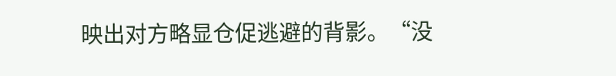映出对方略显仓促逃避的背影。“没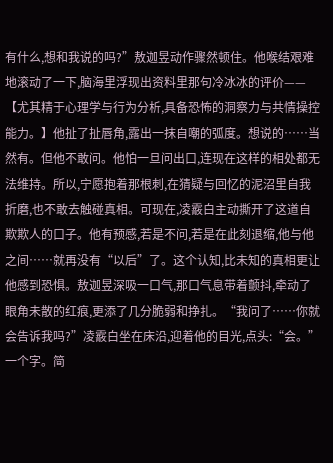有什么,想和我说的吗?”敖迦昱动作骤然顿住。他喉结艰难地滚动了一下,脑海里浮现出资料里那句冷冰冰的评价——【尤其精于心理学与行为分析,具备恐怖的洞察力与共情操控能力。】他扯了扯唇角,露出一抹自嘲的弧度。想说的……当然有。但他不敢问。他怕一旦问出口,连现在这样的相处都无法维持。所以,宁愿抱着那根刺,在猜疑与回忆的泥沼里自我折磨,也不敢去触碰真相。可现在,凌霰白主动撕开了这道自欺欺人的口子。他有预感,若是不问,若是在此刻退缩,他与他之间……就再没有“以后”了。这个认知,比未知的真相更让他感到恐惧。敖迦昱深吸一口气,那口气息带着颤抖,牵动了眼角未散的红痕,更添了几分脆弱和挣扎。“我问了……你就会告诉我吗?”凌霰白坐在床沿,迎着他的目光,点头:“会。”一个字。简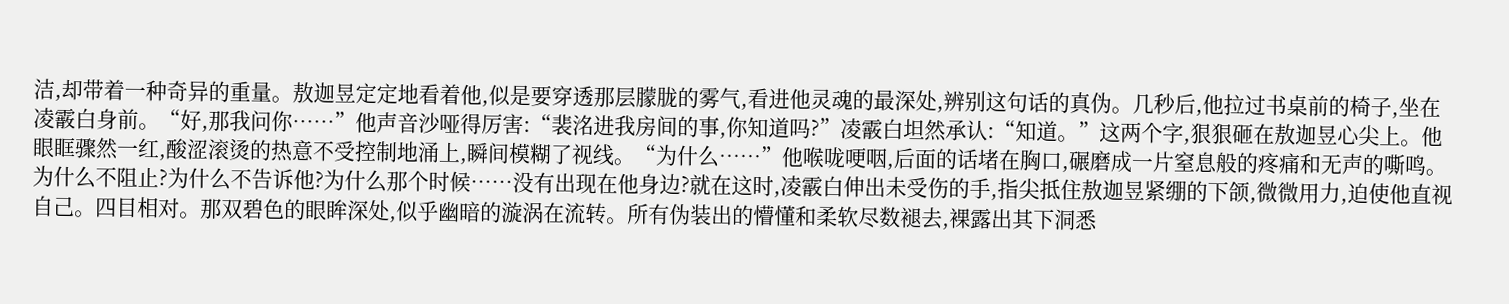洁,却带着一种奇异的重量。敖迦昱定定地看着他,似是要穿透那层朦胧的雾气,看进他灵魂的最深处,辨别这句话的真伪。几秒后,他拉过书桌前的椅子,坐在凌霰白身前。“好,那我问你……”他声音沙哑得厉害:“裴洺进我房间的事,你知道吗?”凌霰白坦然承认:“知道。”这两个字,狠狠砸在敖迦昱心尖上。他眼眶骤然一红,酸涩滚烫的热意不受控制地涌上,瞬间模糊了视线。“为什么……”他喉咙哽咽,后面的话堵在胸口,碾磨成一片窒息般的疼痛和无声的嘶鸣。为什么不阻止?为什么不告诉他?为什么那个时候……没有出现在他身边?就在这时,凌霰白伸出未受伤的手,指尖抵住敖迦昱紧绷的下颌,微微用力,迫使他直视自己。四目相对。那双碧色的眼眸深处,似乎幽暗的漩涡在流转。所有伪装出的懵懂和柔软尽数褪去,裸露出其下洞悉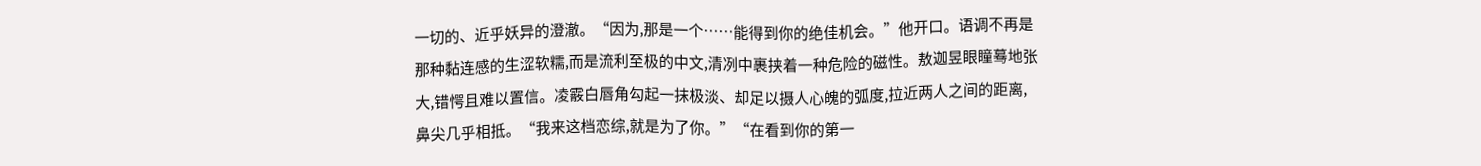一切的、近乎妖异的澄澈。“因为,那是一个……能得到你的绝佳机会。”他开口。语调不再是那种黏连感的生涩软糯,而是流利至极的中文,清冽中裹挟着一种危险的磁性。敖迦昱眼瞳蓦地张大,错愕且难以置信。凌霰白唇角勾起一抹极淡、却足以摄人心魄的弧度,拉近两人之间的距离,鼻尖几乎相抵。“我来这档恋综,就是为了你。”“在看到你的第一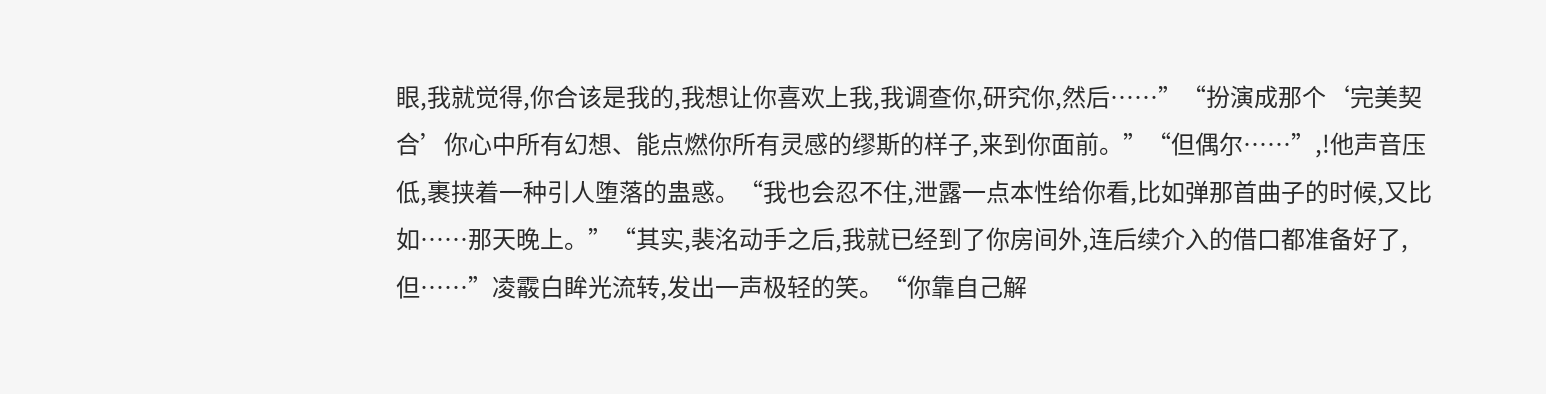眼,我就觉得,你合该是我的,我想让你喜欢上我,我调查你,研究你,然后……”“扮演成那个‘完美契合’你心中所有幻想、能点燃你所有灵感的缪斯的样子,来到你面前。”“但偶尔……”,!他声音压低,裹挟着一种引人堕落的蛊惑。“我也会忍不住,泄露一点本性给你看,比如弹那首曲子的时候,又比如……那天晚上。”“其实,裴洺动手之后,我就已经到了你房间外,连后续介入的借口都准备好了,但……”凌霰白眸光流转,发出一声极轻的笑。“你靠自己解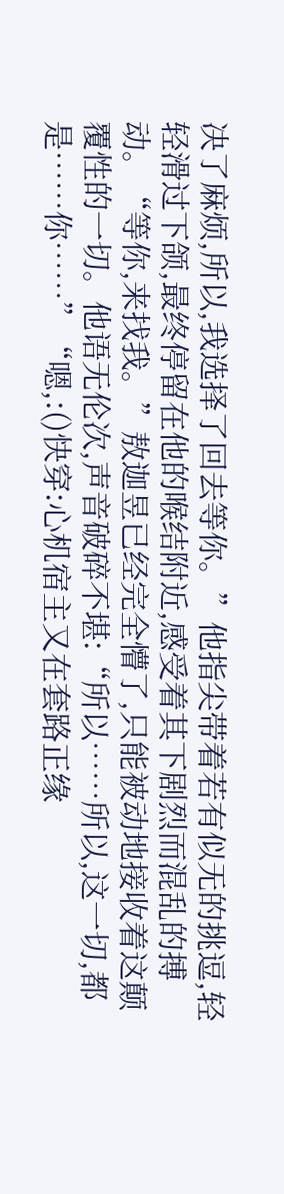决了麻烦,所以,我选择了回去等你。”他指尖带着若有似无的挑逗,轻轻滑过下颌,最终停留在他的喉结附近,感受着其下剧烈而混乱的搏动。“等你,来找我。”敖迦昱已经完全懵了,只能被动地接收着这颠覆性的一切。他语无伦次,声音破碎不堪:“所以……所以,这一切,都是……你……”“嗯,:()快穿:心机宿主又在套路正缘